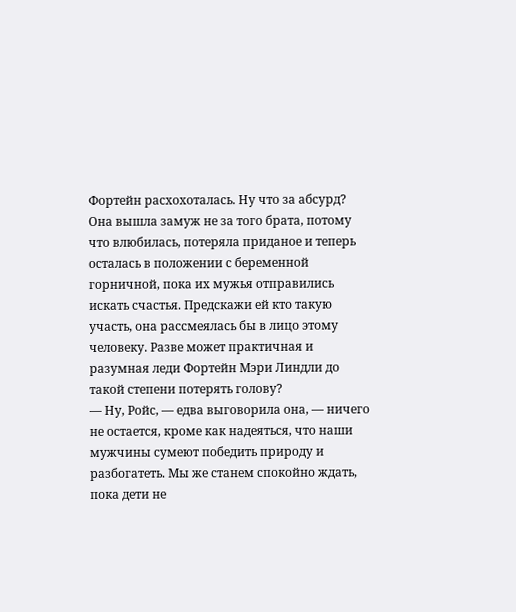Фортейн расхохоталась. Ну что за абсурд? Она вышла замуж не за того брата, потому что влюбилась, потеряла приданое и теперь осталась в положении с беременной горничной, пока их мужья отправились искать счастья. Предскажи ей кто такую участь, она рассмеялась бы в лицо этому человеку. Разве может практичная и разумная леди Фортейн Мэри Линдли до такой степени потерять голову?
— Ну, Ройс, — едва выговорила она, — ничего не остается, кроме как надеяться, что наши мужчины сумеют победить природу и разбогатеть. Мы же станем спокойно ждать, пока дети не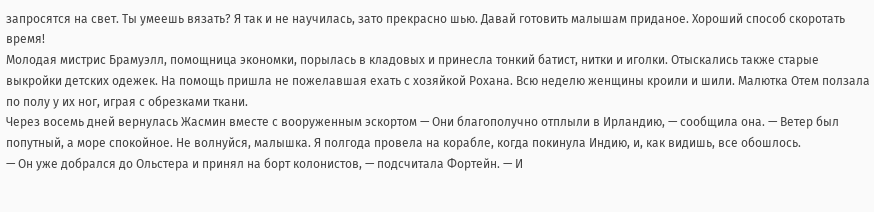запросятся на свет. Ты умеешь вязать? Я так и не научилась, зато прекрасно шью. Давай готовить малышам приданое. Хороший способ скоротать время!
Молодая мистрис Брамуэлл, помощница экономки, порылась в кладовых и принесла тонкий батист, нитки и иголки. Отыскались также старые выкройки детских одежек. На помощь пришла не пожелавшая ехать с хозяйкой Рохана. Всю неделю женщины кроили и шили. Малютка Отем ползала по полу у их ног, играя с обрезками ткани.
Через восемь дней вернулась Жасмин вместе с вооруженным эскортом — Они благополучно отплыли в Ирландию, — сообщила она. — Ветер был попутный, а море спокойное. Не волнуйся, малышка. Я полгода провела на корабле, когда покинула Индию, и, как видишь, все обошлось.
— Он уже добрался до Ольстера и принял на борт колонистов, — подсчитала Фортейн. — И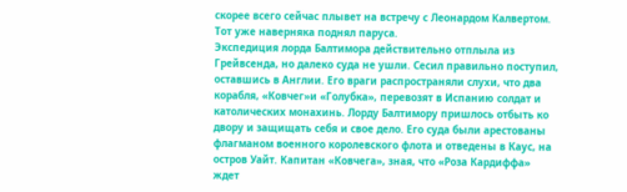скорее всего сейчас плывет на встречу с Леонардом Калвертом. Тот уже наверняка поднял паруса.
Экспедиция лорда Балтимора действительно отплыла из Грейвсенда, но далеко суда не ушли. Сесил правильно поступил, оставшись в Англии. Его враги распространяли слухи, что два корабля, «Ковчег»и «Голубка», перевозят в Испанию солдат и католических монахинь. Лорду Балтимору пришлось отбыть ко двору и защищать себя и свое дело. Его суда были арестованы флагманом военного королевского флота и отведены в Каус, на остров Уайт. Капитан «Ковчега», зная, что «Роза Кардиффа» ждет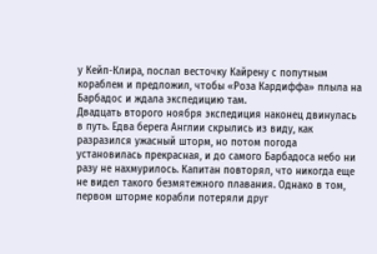у Кейп-Клира, послал весточку Кайрену с попутным кораблем и предложил, чтобы «Роза Кардиффа» плыла на Барбадос и ждала экспедицию там.
Двадцать второго ноября экспедиция наконец двинулась в путь. Едва берега Англии скрылись из виду, как разразился ужасный шторм, но потом погода установилась прекрасная, и до самого Барбадоса небо ни разу не нахмурилось. Капитан повторял, что никогда еще не видел такого безмятежного плавания. Однако в том, первом шторме корабли потеряли друг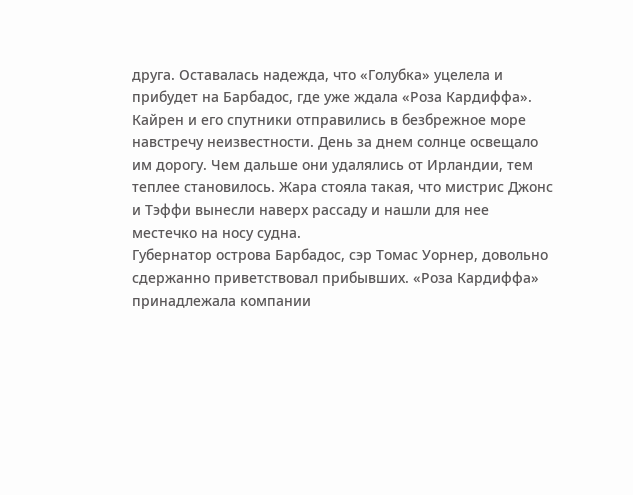друга. Оставалась надежда, что «Голубка» уцелела и прибудет на Барбадос, где уже ждала «Роза Кардиффа».
Кайрен и его спутники отправились в безбрежное море навстречу неизвестности. День за днем солнце освещало им дорогу. Чем дальше они удалялись от Ирландии, тем теплее становилось. Жара стояла такая, что мистрис Джонс и Тэффи вынесли наверх рассаду и нашли для нее местечко на носу судна.
Губернатор острова Барбадос, сэр Томас Уорнер, довольно сдержанно приветствовал прибывших. «Роза Кардиффа» принадлежала компании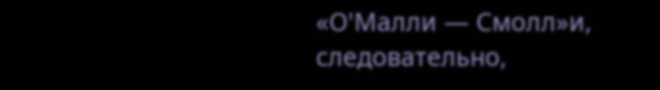«О'Малли — Смолл»и, следовательно,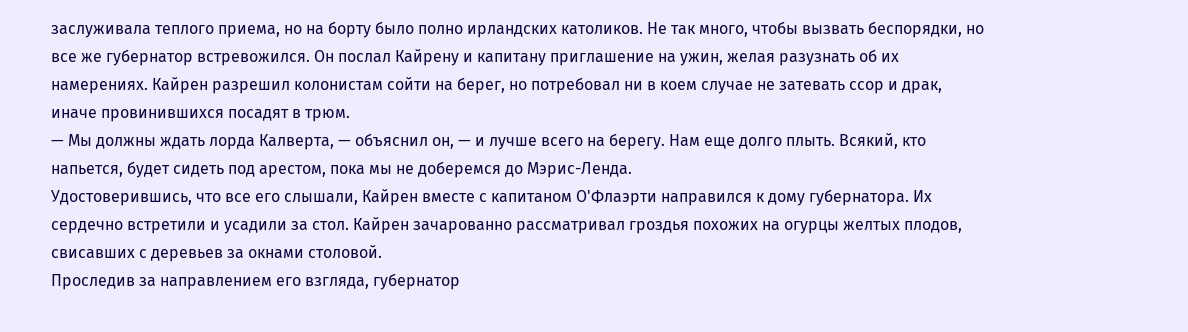заслуживала теплого приема, но на борту было полно ирландских католиков. Не так много, чтобы вызвать беспорядки, но все же губернатор встревожился. Он послал Кайрену и капитану приглашение на ужин, желая разузнать об их намерениях. Кайрен разрешил колонистам сойти на берег, но потребовал ни в коем случае не затевать ссор и драк, иначе провинившихся посадят в трюм.
— Мы должны ждать лорда Калверта, — объяснил он, — и лучше всего на берегу. Нам еще долго плыть. Всякий, кто напьется, будет сидеть под арестом, пока мы не доберемся до Мэрис-Ленда.
Удостоверившись, что все его слышали, Кайрен вместе с капитаном О'Флаэрти направился к дому губернатора. Их сердечно встретили и усадили за стол. Кайрен зачарованно рассматривал гроздья похожих на огурцы желтых плодов, свисавших с деревьев за окнами столовой.
Проследив за направлением его взгляда, губернатор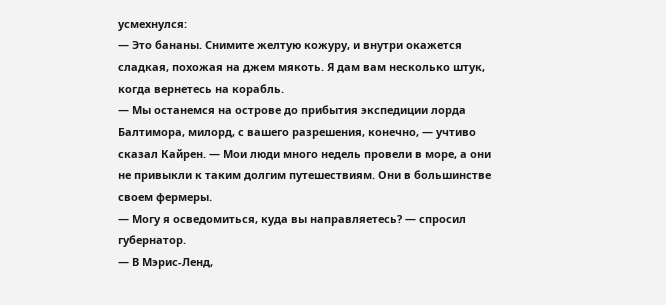усмехнулся:
— Это бананы. Снимите желтую кожуру, и внутри окажется сладкая, похожая на джем мякоть. Я дам вам несколько штук, когда вернетесь на корабль.
— Мы останемся на острове до прибытия экспедиции лорда Балтимора, милорд, с вашего разрешения, конечно, — учтиво сказал Кайрен. — Мои люди много недель провели в море, а они не привыкли к таким долгим путешествиям. Они в большинстве своем фермеры.
— Могу я осведомиться, куда вы направляетесь? — спросил губернатор.
— В Мэрис-Ленд,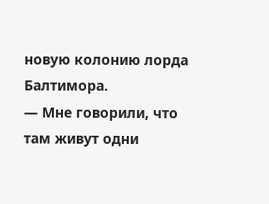новую колонию лорда Балтимора.
— Мне говорили, что там живут одни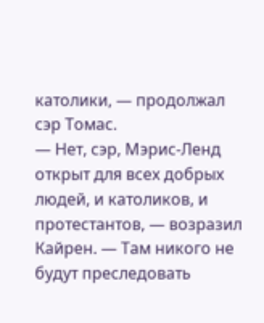католики, — продолжал сэр Томас.
— Нет, сэр, Мэрис-Ленд открыт для всех добрых людей, и католиков, и протестантов, — возразил Кайрен. — Там никого не будут преследовать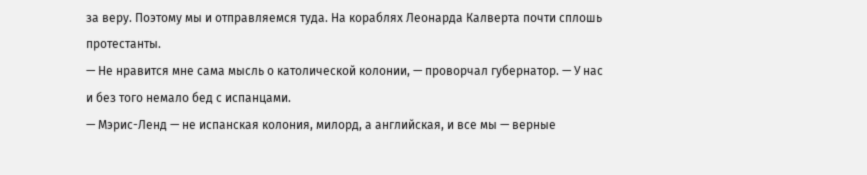за веру. Поэтому мы и отправляемся туда. На кораблях Леонарда Калверта почти сплошь протестанты.
— Не нравится мне сама мысль о католической колонии, — проворчал губернатор. — У нас и без того немало бед с испанцами.
— Мэрис-Ленд — не испанская колония, милорд, а английская, и все мы — верные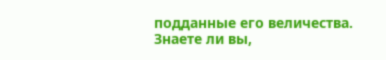подданные его величества. Знаете ли вы,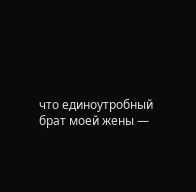что единоутробный брат моей жены —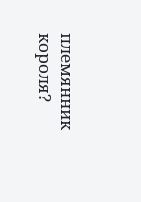племянник короля?